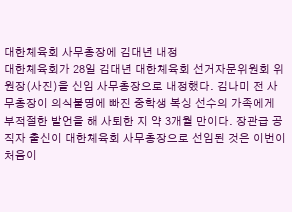대한체육회 사무총장에 김대년 내정
대한체육회가 28일 김대년 대한체육회 선거자문위원회 위원장(사진)을 신임 사무총장으로 내정했다. 김나미 전 사무총장이 의식불명에 빠진 중학생 복싱 선수의 가족에게 부적절한 발언을 해 사퇴한 지 약 3개월 만이다. 장관급 공직자 출신이 대한체육회 사무총장으로 선임된 것은 이번이 처음이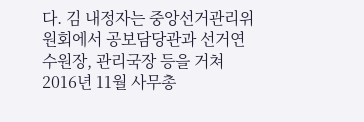다. 김 내정자는 중앙선거관리위원회에서 공보담당관과 선거연수원장, 관리국장 등을 거쳐 2016년 11월 사무총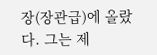장(장관급)에 올랐다. 그는 제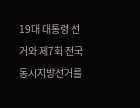19대 대통령 선거와 제7회 전국동시지방선거를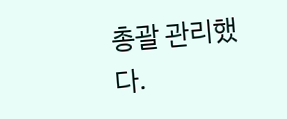총괄 관리했다.